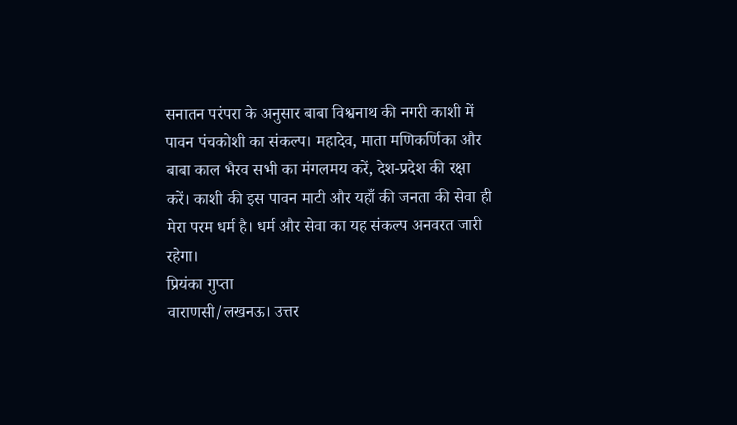सनातन परंपरा के अनुसार बाबा विश्वनाथ की नगरी काशी में पावन पंचकोशी का संकल्प। महादेव, माता मणिकर्णिका और बाबा काल भैरव सभी का मंगलमय करें, देश-प्रदेश की रक्षा करें। काशी की इस पावन माटी और यहाँ की जनता की सेवा ही मेरा परम धर्म है। धर्म और सेवा का यह संकल्प अनवरत जारी रहेगा।
प्रियंका गुप्ता
वाराणसी/लखनऊ। उत्तर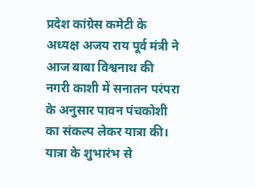प्रदेश कांग्रेस कमेटी के अध्यक्ष अजय राय पूर्व मंत्री ने आज बाबा विश्वनाथ की नगरी काशी में सनातन परंपरा के अनुसार पावन पंचकोशी का संकल्प लेकर यात्रा की। यात्रा के शुभारंभ से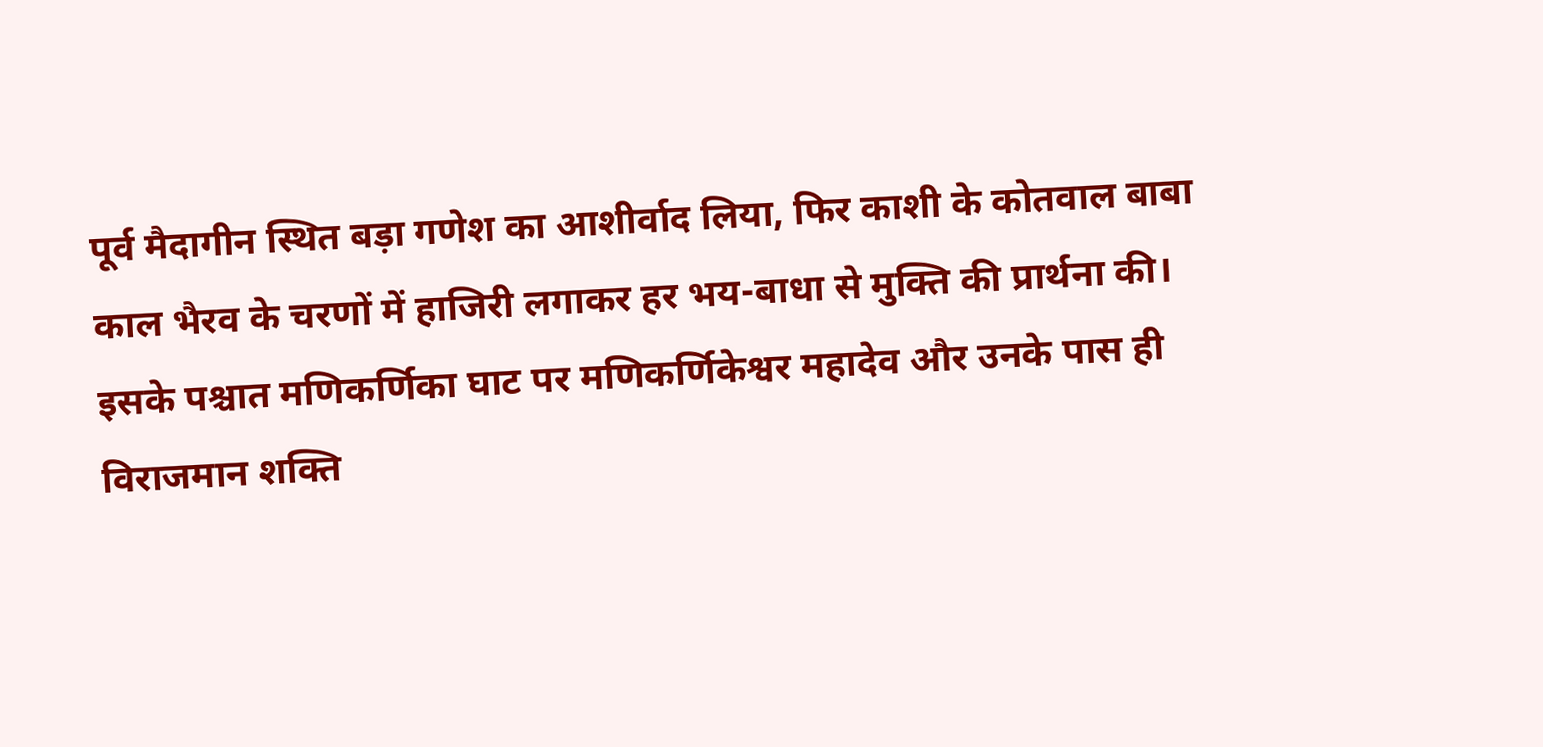पूर्व मैदागीन स्थित बड़ा गणेश का आशीर्वाद लिया, फिर काशी के कोतवाल बाबा काल भैरव के चरणों में हाजिरी लगाकर हर भय-बाधा से मुक्ति की प्रार्थना की। इसके पश्चात मणिकर्णिका घाट पर मणिकर्णिकेश्वर महादेव और उनके पास ही विराजमान शक्ति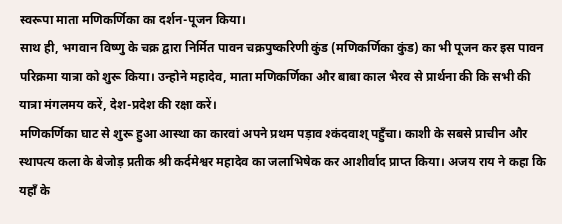स्वरूपा माता मणिकर्णिका का दर्शन-पूजन किया।
साथ ही, भगवान विष्णु के चक्र द्वारा निर्मित पावन चक्रपुष्करिणी कुंड (मणिकर्णिका कुंड) का भी पूजन कर इस पावन परिक्रमा यात्रा को शुरू किया। उन्होने महादेव, माता मणिकर्णिका और बाबा काल भैरव से प्रार्थना की कि सभी की यात्रा मंगलमय करें, देश-प्रदेश की रक्षा करें।
मणिकर्णिका घाट से शुरू हुआ आस्था का कारवां अपने प्रथम पड़ाव श्कंदवाश् पहुँचा। काशी के सबसे प्राचीन और स्थापत्य कला के बेजोड़ प्रतीक श्री कर्दमेश्वर महादेव का जलाभिषेक कर आशीर्वाद प्राप्त किया। अजय राय ने कहा कि यहाँ के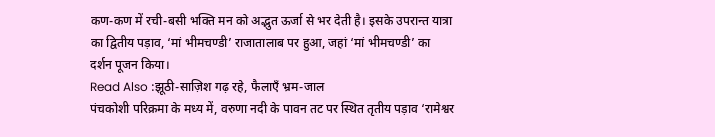कण-कण में रची-बसी भक्ति मन को अद्भुत ऊर्जा से भर देती है। इसके उपरान्त यात्रा का द्वितीय पड़ाव, ‘मां भीमचण्डी’ राजातालाब पर हुआ, जहां ‘मां भीमचण्डी’ का दर्शन पूजन किया।
Read Also :झूठी-साज़िश गढ़ रहे, फैलाएँ भ्रम-जाल
पंचकोशी परिक्रमा के मध्य में, वरुणा नदी के पावन तट पर स्थित तृतीय पड़ाव ‘रामेश्वर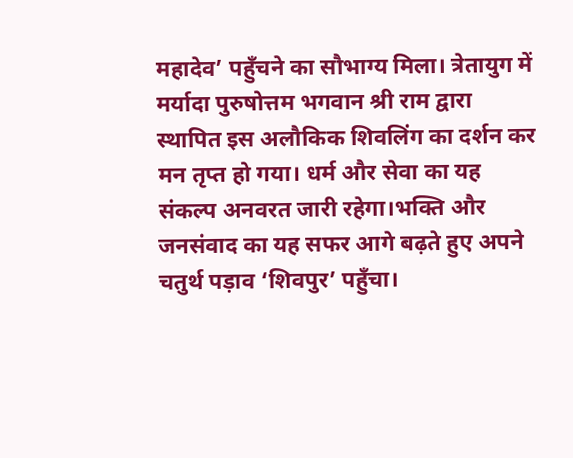महादेव’ पहुँचने का सौभाग्य मिला। त्रेतायुग में मर्यादा पुरुषोत्तम भगवान श्री राम द्वारा स्थापित इस अलौकिक शिवलिंग का दर्शन कर मन तृप्त हो गया। धर्म और सेवा का यह संकल्प अनवरत जारी रहेगा।भक्ति और जनसंवाद का यह सफर आगे बढ़ते हुए अपने चतुर्थ पड़ाव ‘शिवपुर’ पहुँचा।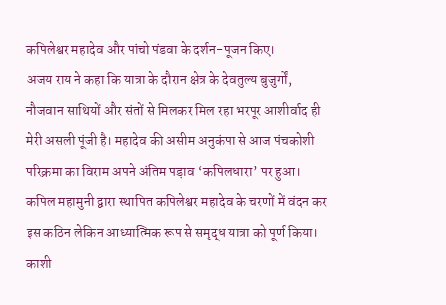कपिलेश्वर महादेव और पांचो पंडवा के दर्शन-पूजन किए।
अजय राय ने कहा कि यात्रा के दौरान क्षेत्र के देवतुल्य बुजुर्गों, नौजवान साथियों और संतों से मिलकर मिल रहा भरपूर आशीर्वाद ही मेरी असली पूंजी है। महादेव की असीम अनुकंपा से आज पंचकोशी परिक्रमा का विराम अपने अंतिम पड़ाव ‘कपिलधारा’ पर हुआ। कपिल महामुनी द्वारा स्थापित कपिलेश्वर महादेव के चरणों में वंदन कर इस कठिन लेकिन आध्यात्मिक रूप से समृद्ध यात्रा को पूर्ण किया। काशी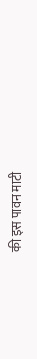की इस पावन माटी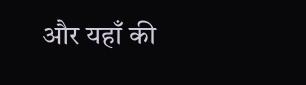और यहाँ की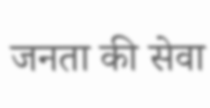जनता की सेवा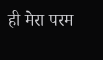ही मेरा परम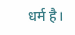धर्म है।